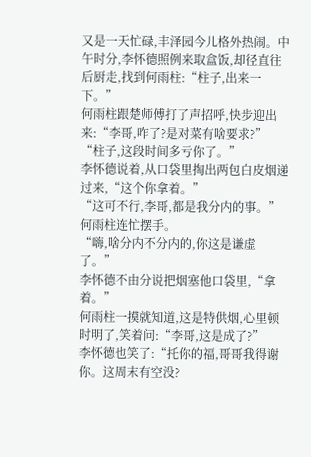又是一天忙碌,丰泽园今儿格外热闹。中午时分,李怀德照例来取盒饭,却径直往后厨走,找到何雨柱:“柱子,出来一下。”
何雨柱跟楚师傅打了声招呼,快步迎出来:“李哥,咋了?是对菜有啥要求?”
“柱子,这段时间多亏你了。”
李怀德说着,从口袋里掏出两包白皮烟递过来,“这个你拿着。”
“这可不行,李哥,都是我分内的事。”何雨柱连忙摆手。
“嗨,啥分内不分内的,你这是谦虚了。”
李怀德不由分说把烟塞他口袋里,“拿着。”
何雨柱一摸就知道,这是特供烟,心里顿时明了,笑着问:“李哥,这是成了?”
李怀德也笑了:“托你的福,哥哥我得谢你。这周末有空没?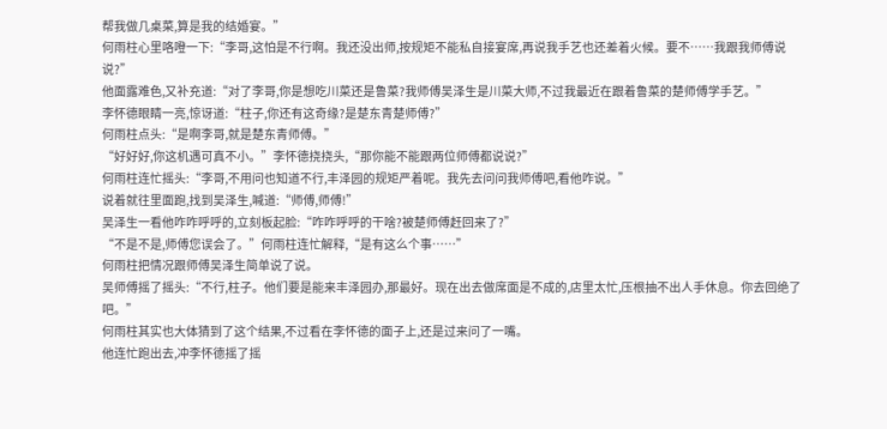帮我做几桌菜,算是我的结婚宴。”
何雨柱心里咯噔一下:“李哥,这怕是不行啊。我还没出师,按规矩不能私自接宴席,再说我手艺也还差着火候。要不……我跟我师傅说说?”
他面露难色,又补充道:“对了李哥,你是想吃川菜还是鲁菜?我师傅吴泽生是川菜大师,不过我最近在跟着鲁菜的楚师傅学手艺。”
李怀德眼睛一亮,惊讶道:“柱子,你还有这奇缘?是楚东青楚师傅?”
何雨柱点头:“是啊李哥,就是楚东青师傅。”
“好好好,你这机遇可真不小。”李怀德挠挠头,“那你能不能跟两位师傅都说说?”
何雨柱连忙摇头:“李哥,不用问也知道不行,丰泽园的规矩严着呢。我先去问问我师傅吧,看他咋说。”
说着就往里面跑,找到吴泽生,喊道:“师傅,师傅!”
吴泽生一看他咋咋呼呼的,立刻板起脸:“咋咋呼呼的干啥?被楚师傅赶回来了?”
“不是不是,师傅您误会了。”何雨柱连忙解释,“是有这么个事……”
何雨柱把情况跟师傅吴泽生简单说了说。
吴师傅摇了摇头:“不行,柱子。他们要是能来丰泽园办,那最好。现在出去做席面是不成的,店里太忙,压根抽不出人手休息。你去回绝了吧。”
何雨柱其实也大体猜到了这个结果,不过看在李怀德的面子上,还是过来问了一嘴。
他连忙跑出去,冲李怀德摇了摇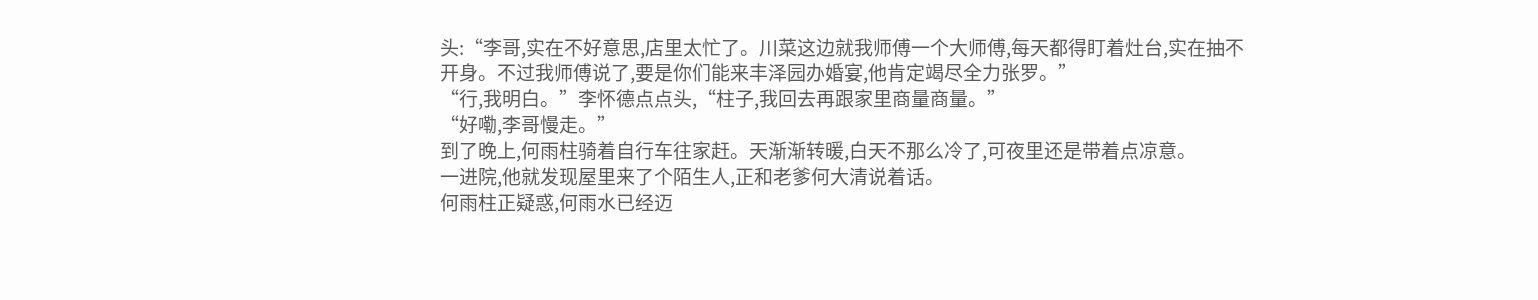头:“李哥,实在不好意思,店里太忙了。川菜这边就我师傅一个大师傅,每天都得盯着灶台,实在抽不开身。不过我师傅说了,要是你们能来丰泽园办婚宴,他肯定竭尽全力张罗。”
“行,我明白。”李怀德点点头,“柱子,我回去再跟家里商量商量。”
“好嘞,李哥慢走。”
到了晚上,何雨柱骑着自行车往家赶。天渐渐转暖,白天不那么冷了,可夜里还是带着点凉意。
一进院,他就发现屋里来了个陌生人,正和老爹何大清说着话。
何雨柱正疑惑,何雨水已经迈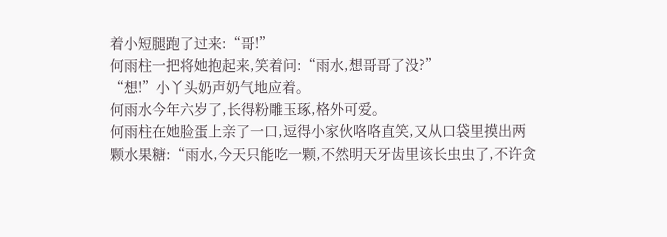着小短腿跑了过来:“哥!”
何雨柱一把将她抱起来,笑着问:“雨水,想哥哥了没?”
“想!”小丫头奶声奶气地应着。
何雨水今年六岁了,长得粉雕玉琢,格外可爱。
何雨柱在她脸蛋上亲了一口,逗得小家伙咯咯直笑,又从口袋里摸出两颗水果糖:“雨水,今天只能吃一颗,不然明天牙齿里该长虫虫了,不许贪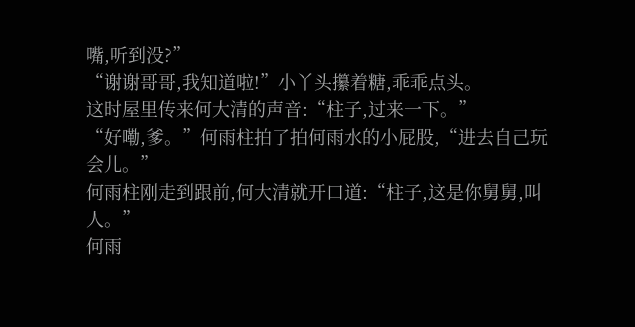嘴,听到没?”
“谢谢哥哥,我知道啦!”小丫头攥着糖,乖乖点头。
这时屋里传来何大清的声音:“柱子,过来一下。”
“好嘞,爹。”何雨柱拍了拍何雨水的小屁股,“进去自己玩会儿。”
何雨柱刚走到跟前,何大清就开口道:“柱子,这是你舅舅,叫人。”
何雨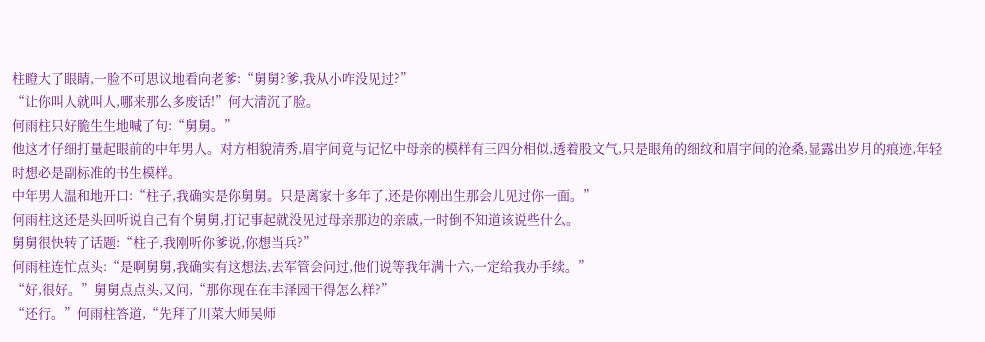柱瞪大了眼睛,一脸不可思议地看向老爹:“舅舅?爹,我从小咋没见过?”
“让你叫人就叫人,哪来那么多废话!”何大清沉了脸。
何雨柱只好脆生生地喊了句:“舅舅。”
他这才仔细打量起眼前的中年男人。对方相貌清秀,眉宇间竟与记忆中母亲的模样有三四分相似,透着股文气,只是眼角的细纹和眉宇间的沧桑,显露出岁月的痕迹,年轻时想必是副标准的书生模样。
中年男人温和地开口:“柱子,我确实是你舅舅。只是离家十多年了,还是你刚出生那会儿见过你一面。”
何雨柱这还是头回听说自己有个舅舅,打记事起就没见过母亲那边的亲戚,一时倒不知道该说些什么。
舅舅很快转了话题:“柱子,我刚听你爹说,你想当兵?”
何雨柱连忙点头:“是啊舅舅,我确实有这想法,去军管会问过,他们说等我年满十六,一定给我办手续。”
“好,很好。”舅舅点点头,又问,“那你现在在丰泽园干得怎么样?”
“还行。”何雨柱答道,“先拜了川菜大师吴师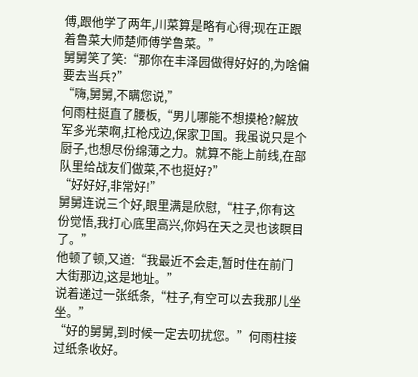傅,跟他学了两年,川菜算是略有心得;现在正跟着鲁菜大师楚师傅学鲁菜。”
舅舅笑了笑:“那你在丰泽园做得好好的,为啥偏要去当兵?”
“嗨,舅舅,不瞒您说,”
何雨柱挺直了腰板,“男儿哪能不想摸枪?解放军多光荣啊,扛枪戍边,保家卫国。我虽说只是个厨子,也想尽份绵薄之力。就算不能上前线,在部队里给战友们做菜,不也挺好?”
“好好好,非常好!”
舅舅连说三个好,眼里满是欣慰,“柱子,你有这份觉悟,我打心底里高兴,你妈在天之灵也该瞑目了。”
他顿了顿,又道:“我最近不会走,暂时住在前门大街那边,这是地址。”
说着递过一张纸条,“柱子,有空可以去我那儿坐坐。”
“好的舅舅,到时候一定去叨扰您。”何雨柱接过纸条收好。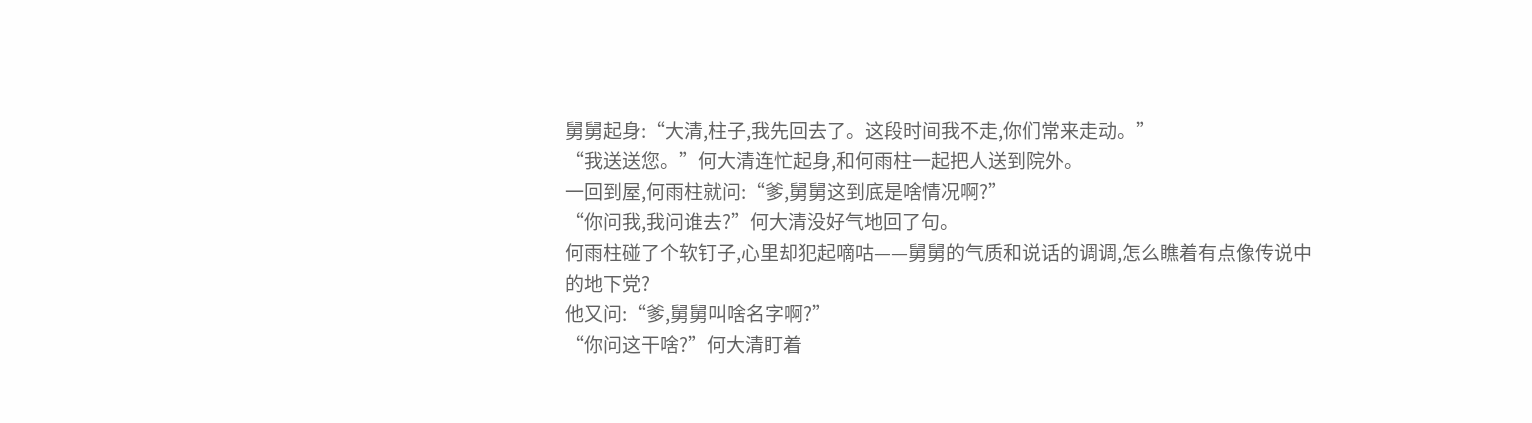舅舅起身:“大清,柱子,我先回去了。这段时间我不走,你们常来走动。”
“我送送您。”何大清连忙起身,和何雨柱一起把人送到院外。
一回到屋,何雨柱就问:“爹,舅舅这到底是啥情况啊?”
“你问我,我问谁去?”何大清没好气地回了句。
何雨柱碰了个软钉子,心里却犯起嘀咕——舅舅的气质和说话的调调,怎么瞧着有点像传说中的地下党?
他又问:“爹,舅舅叫啥名字啊?”
“你问这干啥?”何大清盯着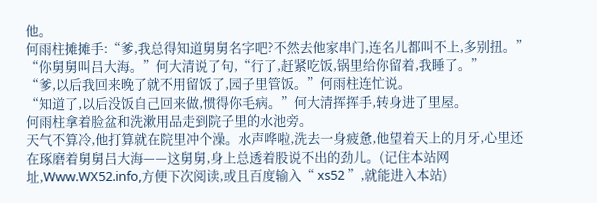他。
何雨柱摊摊手:“爹,我总得知道舅舅名字吧?不然去他家串门,连名儿都叫不上,多别扭。”
“你舅舅叫吕大海。”何大清说了句,“行了,赶紧吃饭,锅里给你留着,我睡了。”
“爹,以后我回来晚了就不用留饭了,园子里管饭。”何雨柱连忙说。
“知道了,以后没饭自己回来做,惯得你毛病。”何大清挥挥手,转身进了里屋。
何雨柱拿着脸盆和洗漱用品走到院子里的水池旁。
天气不算冷,他打算就在院里冲个澡。水声哗啦,洗去一身疲惫,他望着天上的月牙,心里还在琢磨着舅舅吕大海——这舅舅,身上总透着股说不出的劲儿。(记住本站网址,Www.WX52.info,方便下次阅读,或且百度输入“ xs52 ”,就能进入本站)